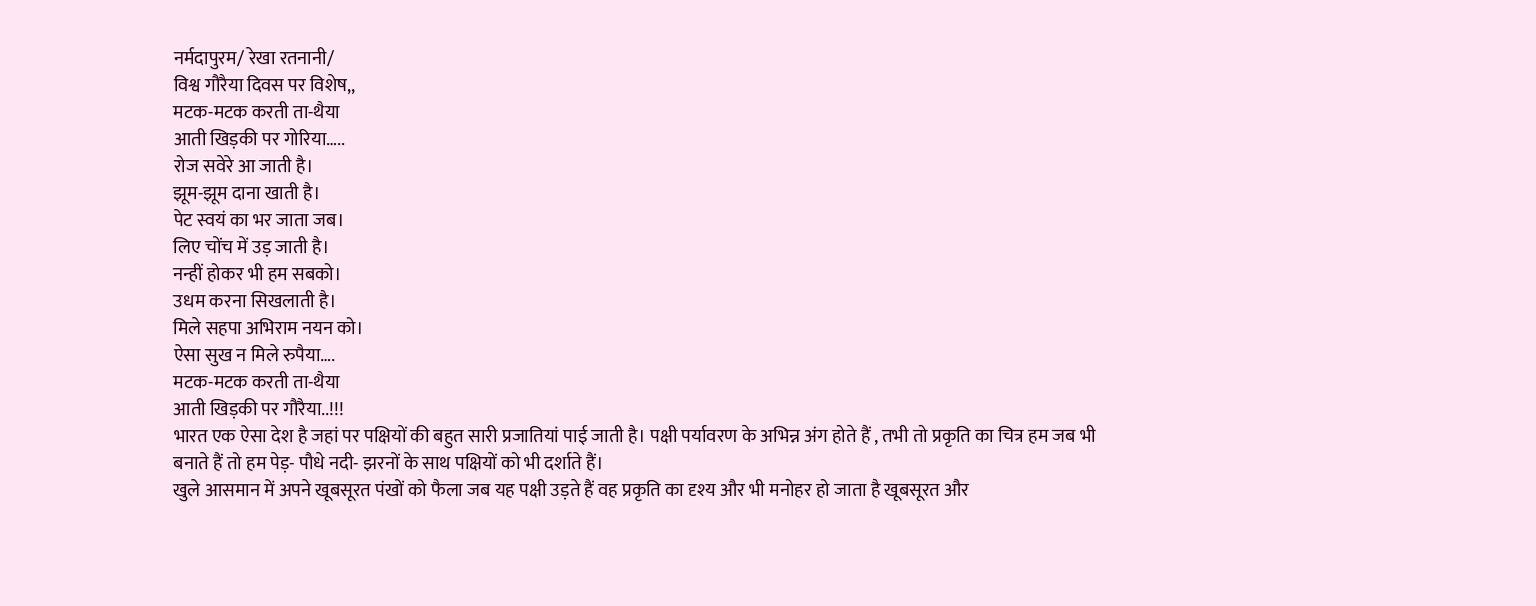नर्मदापुरम/ रेखा रतनानी/
विश्व गौरैया दिवस पर विशेष,,
मटक-मटक करती ता-थैया
आती खिड़की पर गोरिया…..
रोज सवेरे आ जाती है।
झूम-झूम दाना खाती है।
पेट स्वयं का भर जाता जब।
लिए चोंच में उड़ जाती है।
नन्हीं होकर भी हम सबको।
उधम करना सिखलाती है।
मिले सहपा अभिराम नयन को।
ऐसा सुख न मिले रुपैया….
मटक-मटक करती ता-थैया
आती खिड़की पर गौरैया..!!!
भारत एक ऐसा देश है जहां पर पक्षियों की बहुत सारी प्रजातियां पाई जाती है। पक्षी पर्यावरण के अभिन्न अंग होते हैं , तभी तो प्रकृति का चित्र हम जब भी बनाते हैं तो हम पेड़- पौधे नदी- झरनों के साथ पक्षियों को भी दर्शाते हैं।
खुले आसमान में अपने खूबसूरत पंखों को फैला जब यह पक्षी उड़ते हैं वह प्रकृति का दृश्य और भी मनोहर हो जाता है खूबसूरत और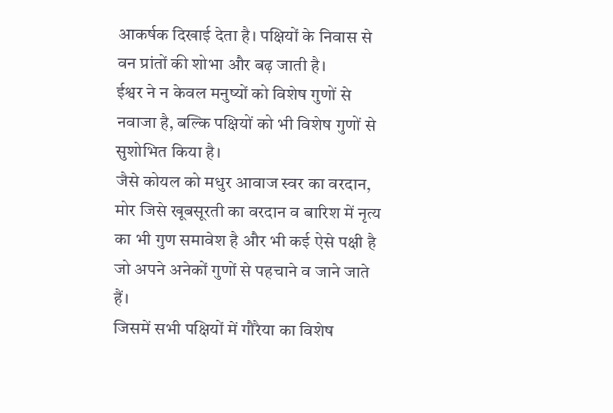आकर्षक दिखाई देता है। पक्षियों के निवास से वन प्रांतों की शोभा और बढ़ जाती है।
ईश्वर ने न केवल मनुष्यों को विशेष गुणों से नवाजा है, बल्कि पक्षियों को भी विशेष गुणों से सुशोभित किया है।
जैसे कोयल को मधुर आवाज स्वर का वरदान, मोर जिसे खूबसूरती का वरदान व बारिश में नृत्य का भी गुण समावेश है और भी कई ऐसे पक्षी है जो अपने अनेकों गुणों से पहचाने व जाने जाते हैं।
जिसमें सभी पक्षियों में गौरैया का विशेष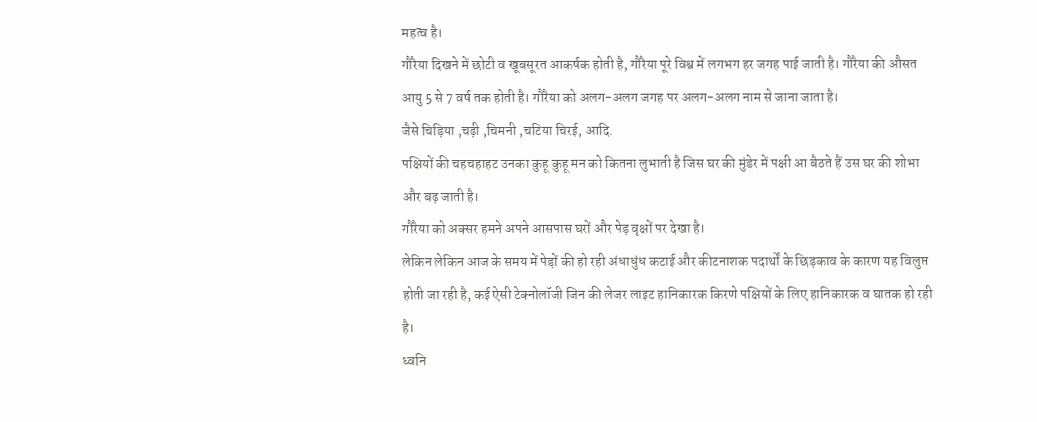महत्व है।
गौरैया दिखने में छोटी व खूबसूरत आकर्षक होती है, गौरैया पूरे विश्व में लगभग हर जगह पाई जाती है। गौरैया की औसत आयु 5 से 7 वर्ष तक होती है। गौरैया को अलग-अलग जगह पर अलग-अलग नाम से जाना जाता है।
जैसे चिड़िया ,चढ़ी ,चिमनी ,चटिया चिरई, आदि.
पक्षियों की चहचहाहट उनका कुहू कुहू मन को कितना लुभाती है जिस घर की मुंडेर में पक्षी आ बैठते हैं उस घर की शोभा और बढ़ जाती है।
गौरैया को अक्सर हमने अपने आसपास घरों और पेड़ वृक्षों पर देखा है।
लेकिन लेकिन आज के समय में पेड़ों की हो रही अंधाधुंध कटाई और कीटनाशक पदार्थों के छिड़काव के कारण यह विलुप्त होती जा रही है, कई ऐसी टेक्नोलॉजी जिन की लेजर लाइट हानिकारक किरणे पक्षियों के लिए हानिकारक व घातक हो रही है।
ध्वनि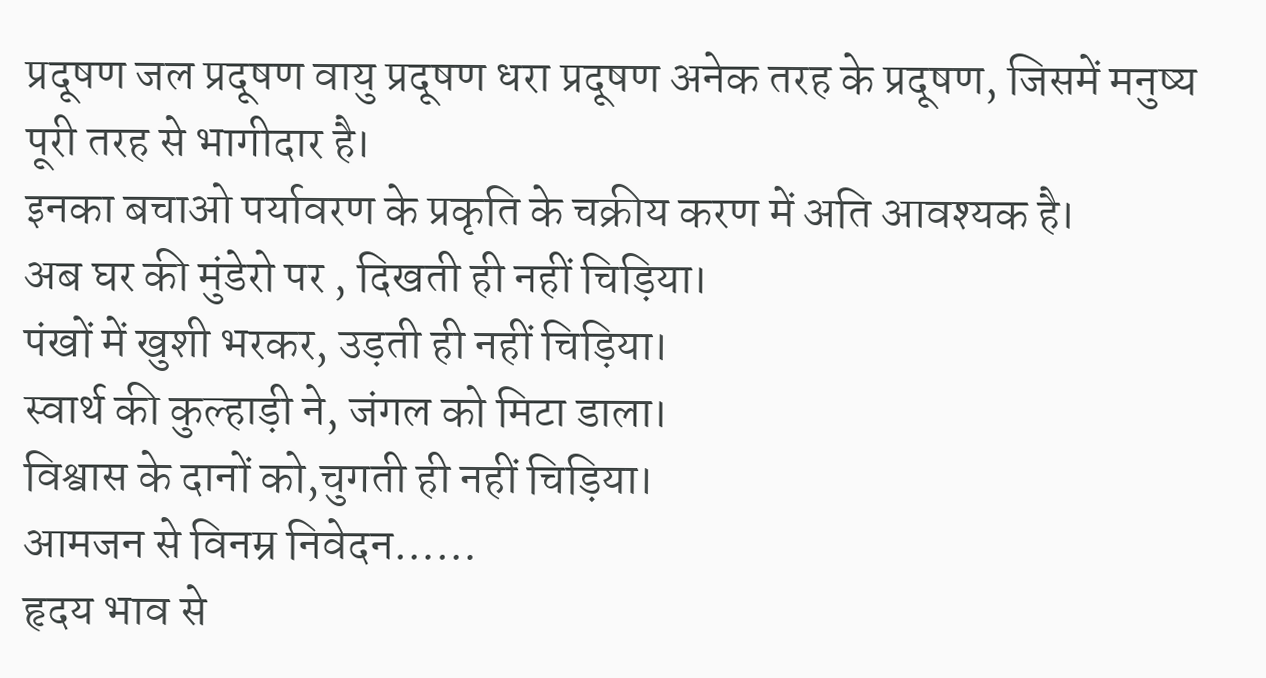प्रदूषण जल प्रदूषण वायु प्रदूषण धरा प्रदूषण अनेक तरह के प्रदूषण, जिसमें मनुष्य पूरी तरह से भागीदार है।
इनका बचाओ पर्यावरण के प्रकृति के चक्रीय करण में अति आवश्यक है।
अब घर की मुंडेरो पर , दिखती ही नहीं चिड़िया।
पंखों में खुशी भरकर, उड़ती ही नहीं चिड़िया।
स्वार्थ की कुल्हाड़ी ने, जंगल को मिटा डाला।
विश्वास के दानों को,चुगती ही नहीं चिड़िया।
आमजन से विनम्र निवेदन……
हृदय भाव से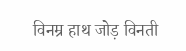विनम्र हाथ जोड़ विनती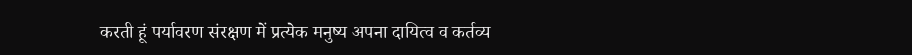करती हूं पर्यावरण संरक्षण में प्रत्येक मनुष्य अपना दायित्व व कर्तव्य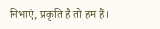निभाएं, प्रकृति है तो हम हैं।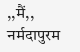,,मैं,, नर्मदापुरम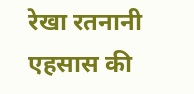रेखा रतनानी एहसास की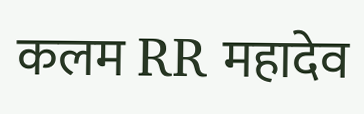कलम RR महादेव